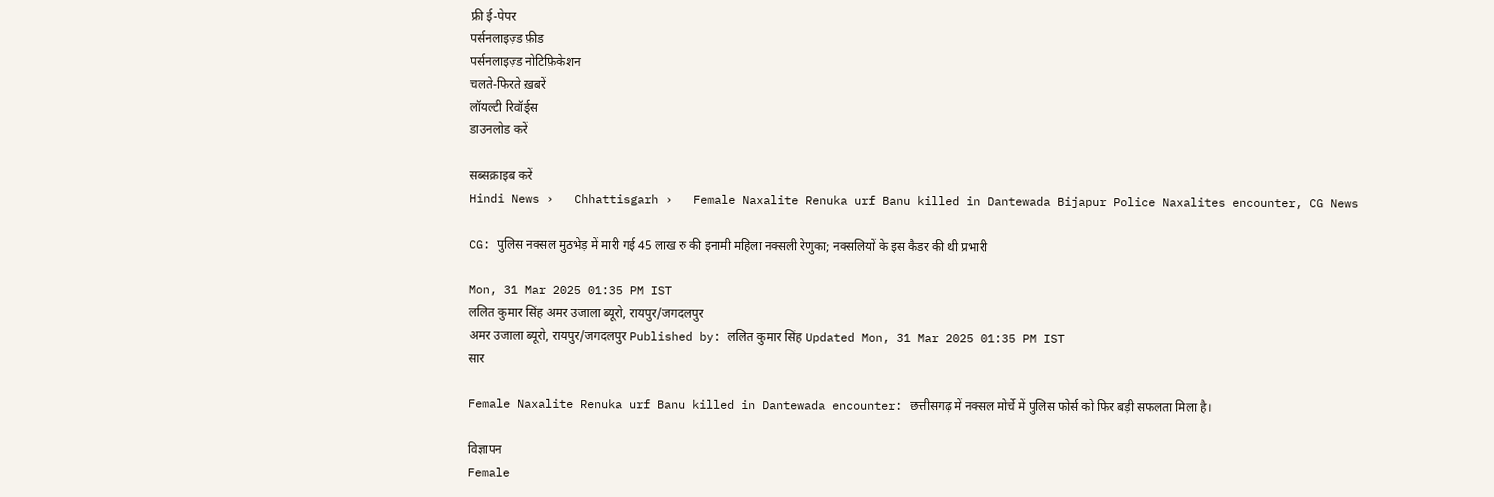फ्री ई-पेपर
पर्सनलाइज़्ड फ़ीड
पर्सनलाइज़्ड नोटिफ़िकेशन
चलते-फिरते ख़बरें
लॉयल्टी रिवॉर्ड्स
डाउनलोड करें

सब्सक्राइब करें
Hindi News ›   Chhattisgarh ›   Female Naxalite Renuka urf Banu killed in Dantewada Bijapur Police Naxalites encounter, CG News

CG: पुलिस नक्सल मुठभेड़ में मारी गई 45 लाख रु की इनामी महिला नक्सली रेणुका; नक्सलियों के इस कैडर की थी प्रभारी

Mon, 31 Mar 2025 01:35 PM IST
ललित कुमार सिंह अमर उजाला ब्यूरो, रायपुर/जगदलपुर
अमर उजाला ब्यूरो, रायपुर/जगदलपुर Published by: ललित कुमार सिंह Updated Mon, 31 Mar 2025 01:35 PM IST
सार

Female Naxalite Renuka urf Banu killed in Dantewada encounter: छत्तीसगढ़ में नक्सल मोर्चे में पुलिस फोर्स को फिर बड़ी सफलता मिला है।

विज्ञापन
Female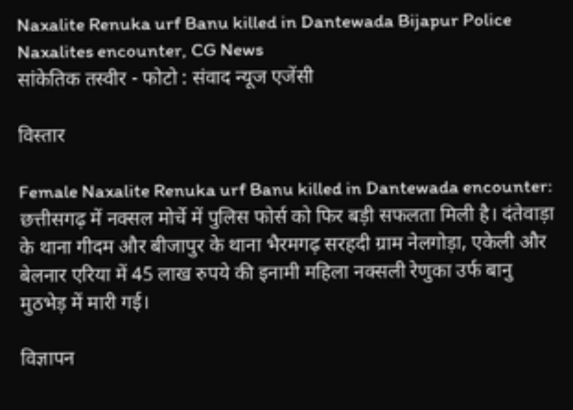Naxalite Renuka urf Banu killed in Dantewada Bijapur Police Naxalites encounter, CG News
सांकेतिक तस्वीर - फोटो : संवाद न्यूज एजेंसी

विस्तार

Female Naxalite Renuka urf Banu killed in Dantewada encounter: छत्तीसगढ़ में नक्सल मोर्चे में पुलिस फोर्स को फिर बड़ी सफलता मिली है। दंतेवाड़ा के थाना गीदम और बीजापुर के थाना भैरमगढ़ सरहदी ग्राम नेलगोड़ा, एकेली और बेलनार एरिया में 45 लाख रुपये की इनामी महिला नक्सली रेणुका उर्फ बानु  मुठभेड़ में मारी गई।

विज्ञापन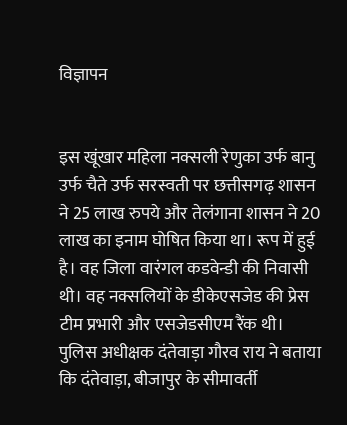विज्ञापन


इस खूंखार महिला नक्सली रेणुका उर्फ बानु उर्फ चैते उर्फ सरस्वती पर छत्तीसगढ़ शासन ने 25 लाख रुपये और तेलंगाना शासन ने 20 लाख का इनाम घोषित किया था। रूप में हुई है। वह जिला वारंगल कडवेन्डी की निवासी थी। वह नक्सलियों के डीकेएसजेड की प्रेस टीम प्रभारी और एसजेडसीएम रैंक थी। पुलिस अधीक्षक दंतेवाड़ा गौरव राय ने बताया कि दंतेवाड़ा, बीजापुर के सीमावर्ती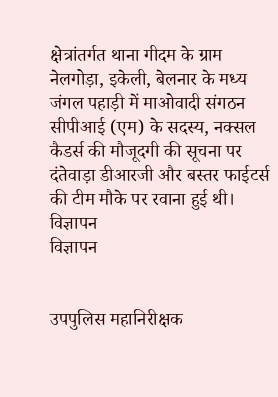क्षेत्रांतर्गत थाना गीदम के ग्राम नेलगोड़ा, इकेली, बेलनार के मध्य जंगल पहाड़ी में माओवादी संगठन सीपीआई (एम) के सदस्य, नक्सल कैडर्स की मौजूदगी की सूचना पर दंतेवाड़ा डीआरजी और बस्तर फाईटर्स की टीम मौके पर रवाना हुई थी।
विज्ञापन
विज्ञापन


उपपुलिस महानिरीक्षक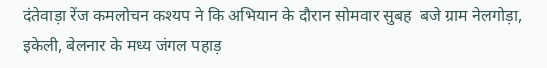दंतेवाड़ा रेंज कमलोचन कश्यप ने कि अभियान के दौरान सोमवार सुबह  बजे ग्राम नेलगोड़ा, इकेली, बेलनार के मध्य जंगल पहाड़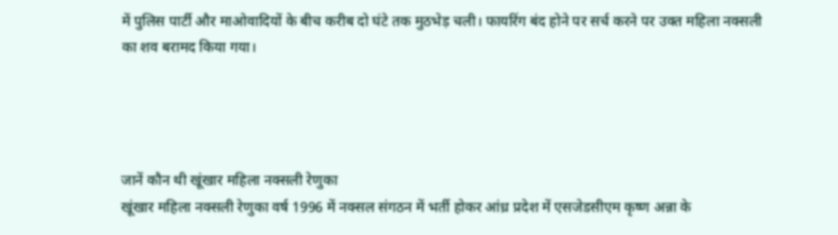में पुलिस पार्टी और माओवादियों के बीच करीब दो घंटे तक मुठभेड़ चली। फायरिंग बंद होने पर सर्च करने पर उक्त महिला नक्सली का शव बरामद किया गया।




जानें कौन थी खूंखार महिला नक्सली रेणुका
खूंखार महिला नक्सली रेणुका वर्ष 1996 में नक्सल संगठन में भर्ती होकर आंध्र प्रदेश में एसजेडसीएम कृष्ण अन्ना के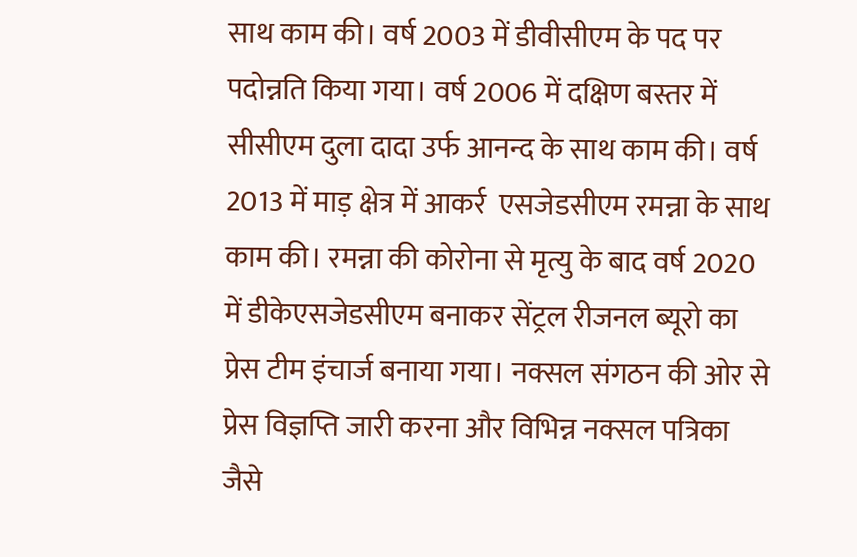साथ काम की। वर्ष 2003 में डीवीसीएम के पद पर पदोन्नति किया गया। वर्ष 2006 में दक्षिण बस्तर में सीसीएम दुला दादा उर्फ आनन्द के साथ काम की। वर्ष 2013 में माड़ क्षेत्र में आकर्र  एसजेडसीएम रमन्ना के साथ काम की। रमन्ना की कोरोना से मृत्यु के बाद वर्ष 2020 में डीकेएसजेडसीएम बनाकर सेंट्रल रीजनल ब्यूरो का प्रेस टीम इंचार्ज बनाया गया। नक्सल संगठन की ओर से प्रेस विज्ञप्ति जारी करना और विभिन्न नक्सल पत्रिका जैसे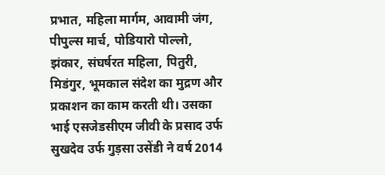प्रभात, महिला मार्गम, आवामी जंग, पीपुल्स मार्च, पोडियारो पोल्लो, झंकार, संघर्षरत महिला, पितुरी, मिडंगुर, भूमकाल संदेश का मुद्रण और प्रकाशन का काम करती थी। उसका भाई एसजेडसीएम जीवी के प्रसाद उर्फ सुखदेव उर्फ गुड़सा उसेंडी ने वर्ष 2014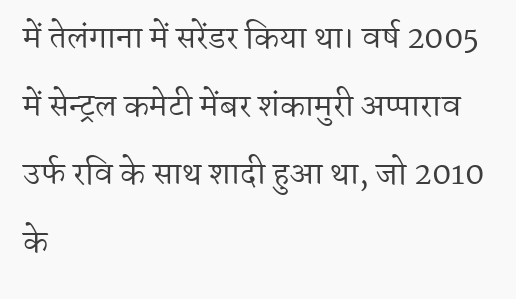में तेलंगाना में सरेंडर किया था। वर्ष 2005 में सेन्ट्रल कमेटी मेंबर शंकामुरी अप्पाराव उर्फ रवि के साथ शादी हुआ था, जो 2010 के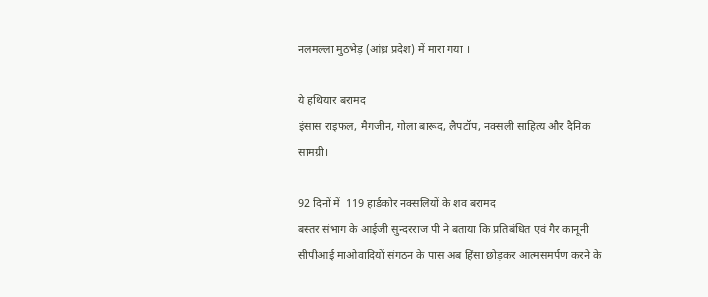नलमल्ला मुठभेड़ (आंध्र प्रदेश) में मारा गया ।

ये हथियार बरामद
इंसास राइफल, मैगजीन, गोला बारूद, लैपटॉप, नक्सली साहित्य और दैनिक सामग्री।

92 दिनों में  119 हार्डकोर नक्सलियों के शव बरामद
बस्तर संभाग के आईजी सुन्दरराज पी ने बताया कि प्रतिबंधित एवं गैर कानूनी सीपीआई माओवादियों संगठन के पास अब हिंसा छोड़कर आत्मसमर्पण करने के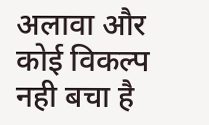अलावा और कोई विकल्प नही बचा है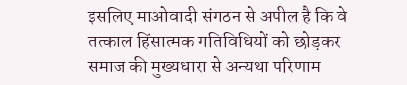इसलिए माओवादी संगठन से अपील है कि वे तत्काल हिंसात्मक गतिविधियों को छोड़कर समाज की मुख्यधारा से अन्यथा परिणाम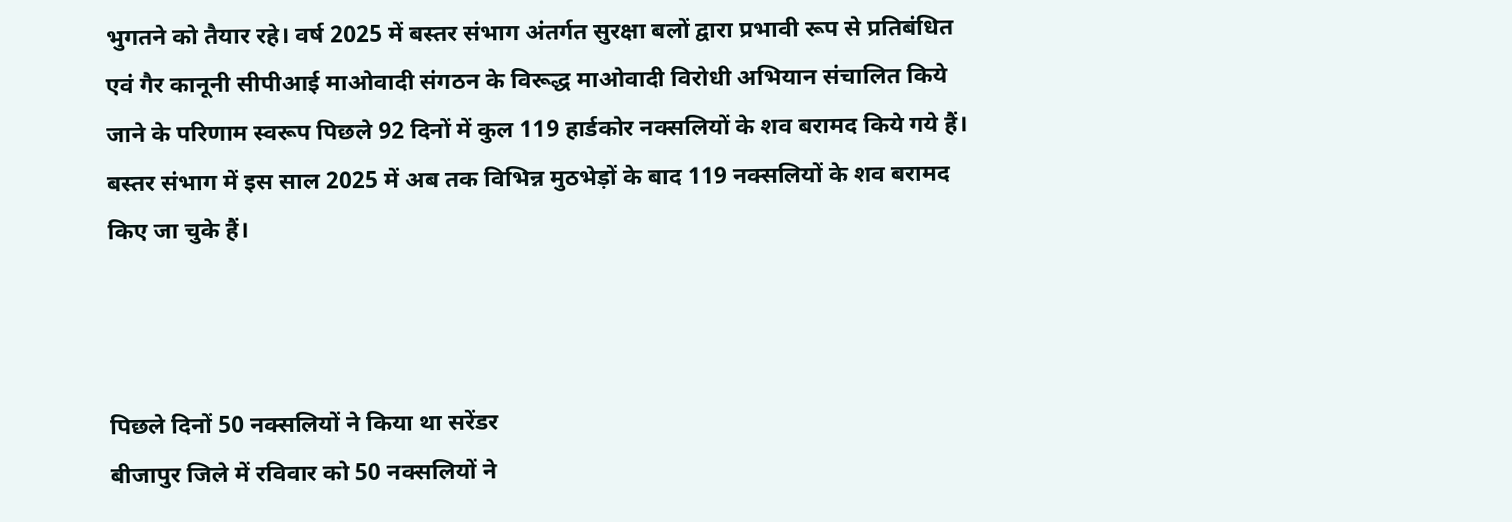भुगतने को तैयार रहे। वर्ष 2025 में बस्तर संभाग अंतर्गत सुरक्षा बलों द्वारा प्रभावी रूप से प्रतिबंधित एवं गैर कानूनी सीपीआई माओवादी संगठन के विरूद्ध माओवादी विरोधी अभियान संचालित किये जाने के परिणाम स्वरूप पिछले 92 दिनों में कुल 119 हार्डकोर नक्सलियों के शव बरामद किये गये हैं।  बस्तर संभाग में इस साल 2025 में अब तक विभिन्न मुठभेड़ों के बाद 119 नक्सलियों के शव बरामद किए जा चुके हैं।



पिछले दिनों 50 नक्सलियों ने किया था सरेंडर
बीजापुर जिले में रविवार को 50 नक्सलियों ने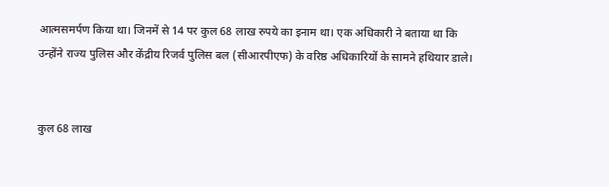आत्मसमर्पण किया था। जिनमें से 14 पर कुल 68 लाख रुपये का इनाम था। एक अधिकारी ने बताया था कि उन्होंने राज्य पुलिस और केंद्रीय रिजर्व पुलिस बल (सीआरपीएफ) के वरिष्ठ अधिकारियों के सामने हथियार डाले।


कुल 68 लाख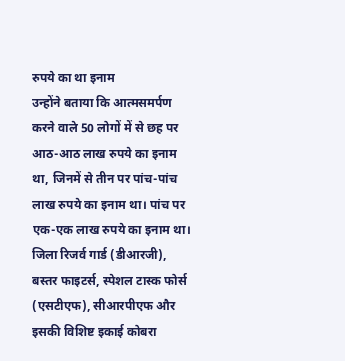रुपये का था इनाम
उन्होंने बताया कि आत्मसमर्पण करने वाले 50 लोगों में से छह पर आठ-आठ लाख रुपये का इनाम था, जिनमें से तीन पर पांच-पांच लाख रुपये का इनाम था। पांच पर एक-एक लाख रुपये का इनाम था। जिला रिजर्व गार्ड (डीआरजी), बस्तर फाइटर्स, स्पेशल टास्क फोर्स (एसटीएफ), सीआरपीएफ और इसकी विशिष्ट इकाई कोबरा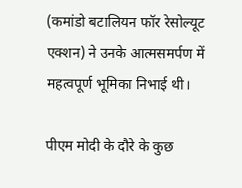(कमांडो बटालियन फॉर रेसोल्यूट एक्शन) ने उनके आत्मसमर्पण में महत्वपूर्ण भूमिका निभाई थी।

पीएम मोदी के दौरे के कुछ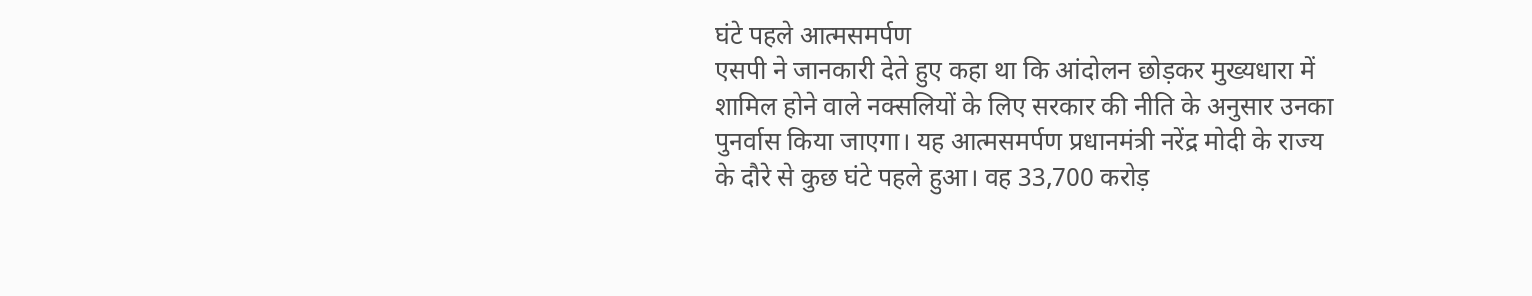घंटे पहले आत्मसमर्पण
एसपी ने जानकारी देते हुए कहा था कि आंदोलन छोड़कर मुख्यधारा में शामिल होने वाले नक्सलियों के लिए सरकार की नीति के अनुसार उनका पुनर्वास किया जाएगा। यह आत्मसमर्पण प्रधानमंत्री नरेंद्र मोदी के राज्य के दौरे से कुछ घंटे पहले हुआ। वह 33,700 करोड़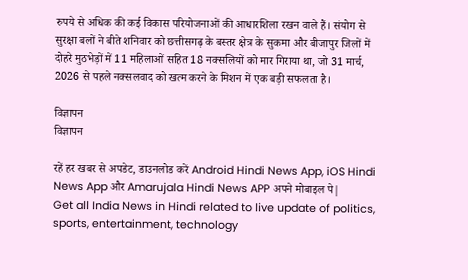रुपये से अधिक की कई विकास परियोजनाओं की आधारशिला रखन वाले हैं। संयोग से सुरक्षा बलों ने बीते शनिवार को छत्तीसगढ़ के बस्तर क्षेत्र के सुकमा और बीजापुर जिलों में दोहरे मुठभेड़ों में 11 महिलाओं सहित 18 नक्सलियों को मार गिराया था, जो 31 मार्च, 2026 से पहले नक्सलवाद को खत्म करने के मिशन में एक बड़ी सफलता है।

विज्ञापन
विज्ञापन

रहें हर खबर से अपडेट, डाउनलोड करें Android Hindi News App, iOS Hindi News App और Amarujala Hindi News APP अपने मोबाइल पे|
Get all India News in Hindi related to live update of politics, sports, entertainment, technology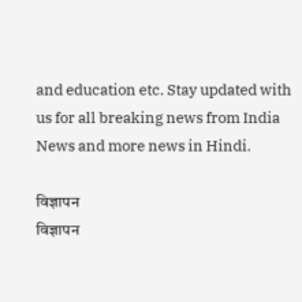and education etc. Stay updated with us for all breaking news from India News and more news in Hindi.

विज्ञापन
विज्ञापन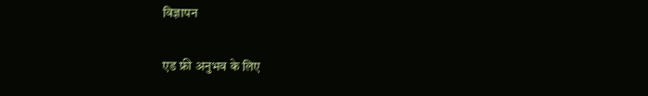विज्ञापन

एड फ्री अनुभव के लिए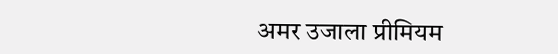अमर उजाला प्रीमियम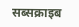सब्सक्राइब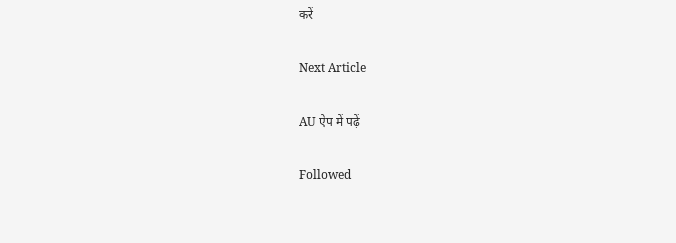करें

Next Article

AU ऐप में पढ़ें

Followed